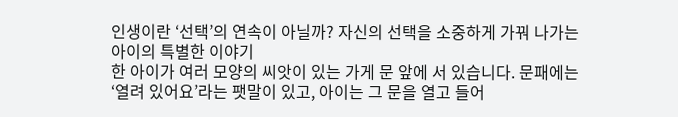인생이란 ‘선택’의 연속이 아닐까? 자신의 선택을 소중하게 가꿔 나가는 아이의 특별한 이야기
한 아이가 여러 모양의 씨앗이 있는 가게 문 앞에 서 있습니다. 문패에는 ‘열려 있어요’라는 팻말이 있고, 아이는 그 문을 열고 들어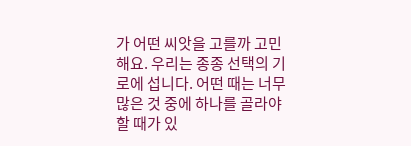가 어떤 씨앗을 고를까 고민해요. 우리는 종종 선택의 기로에 섭니다. 어떤 때는 너무 많은 것 중에 하나를 골라야 할 때가 있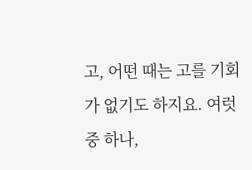고, 어떤 때는 고를 기회가 없기도 하지요. 여럿 중 하나,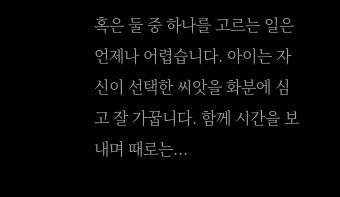혹은 둘 중 하나를 고르는 일은 언제나 어렵습니다. 아이는 자신이 선택한 씨앗을 화분에 심고 잘 가꿉니다. 함께 시간을 보내며 때로는...